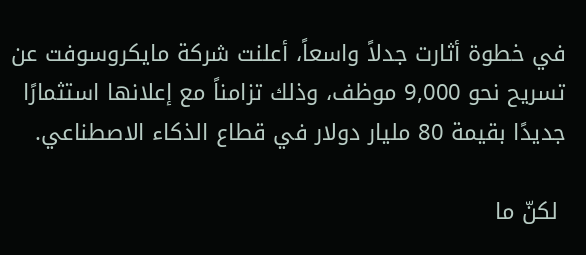في خطوة أثارت جدلاً واسعاً، أعلنت شركة مايكروسوفت عن تسريح نحو 9,000 موظف، وذلك تزامناً مع إعلانها استثمارًا جديدًا بقيمة 80 مليار دولار في قطاع الذكاء الاصطناعي.

 لكنّ ما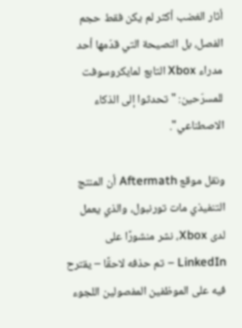أثار الغضب أكثر لم يكن فقط حجم الفصل، بل النصيحة التي قدّمها أحد مدراء Xbox التابع لمايكروسوفت للمسرّحين: "تحدثوا إلى الذكاء الاصطناعي".

ونقل موقع Aftermath أن المنتج التنفيذي مات تورنبول، والذي يعمل لدى Xbox، نشر منشورًا على LinkedIn – تم حذفه لاحقًا – يقترح فيه على الموظفين المفصولين اللجوء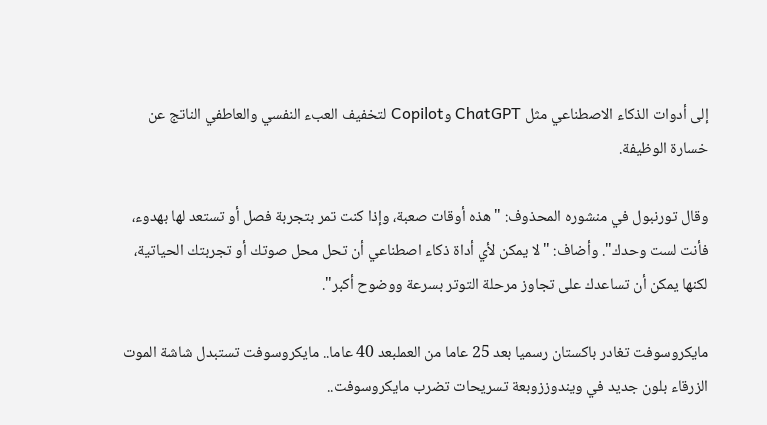إلى أدوات الذكاء الاصطناعي مثل ChatGPT وCopilot لتخفيف العبء النفسي والعاطفي الناتج عن خسارة الوظيفة.

وقال تورنبول في منشوره المحذوف: "هذه أوقات صعبة، وإذا كنت تمر بتجربة فصل أو تستعد لها بهدوء، فأنت لست وحدك". وأضاف: "لا يمكن لأي أداة ذكاء اصطناعي أن تحل محل صوتك أو تجربتك الحياتية، لكنها يمكن أن تساعدك على تجاوز مرحلة التوتر بسرعة ووضوح أكبر".

مايكروسوفت تغادر باكستان رسميا بعد 25 عاما من العملبعد 40 عاما.. مايكروسوفت تستبدل شاشة الموت الزرقاء بلون جديد في ويندوززوبعة تسريحات تضرب مايكروسوفت..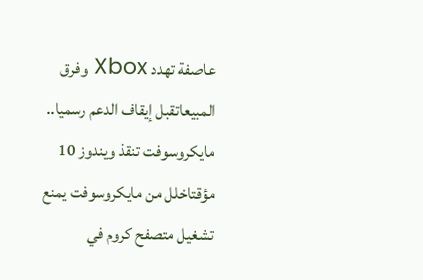عاصفة تهدد Xbox وفرق المبيعاتقبل إيقاف الدعم رسميا.. مايكروسوفت تنقذ ويندوز 10 مؤقتاخلل من مايكروسوفت يمنع تشغيل متصفح كروم في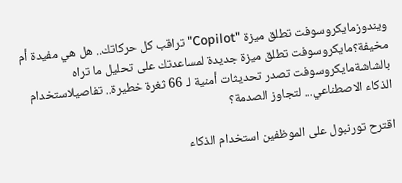ويندوزمايكروسوفت تطلق ميزة "Copilot" تراقب كل حركاتك.. هل هي مفيدة أم مخيفة؟مايكروسوفت تطلق ميزة جديدة لمساعدتك على تحليل ما تراه بالشاشةمايكروسوفت تصدر تحديثات أمنية لـ 66 ثغرة خطيرة.. تفاصيلاستخدام الذكاء الاصطناعي... لتجاوز الصدمة؟

اقترح تورنبول على الموظفين استخدام الذكاء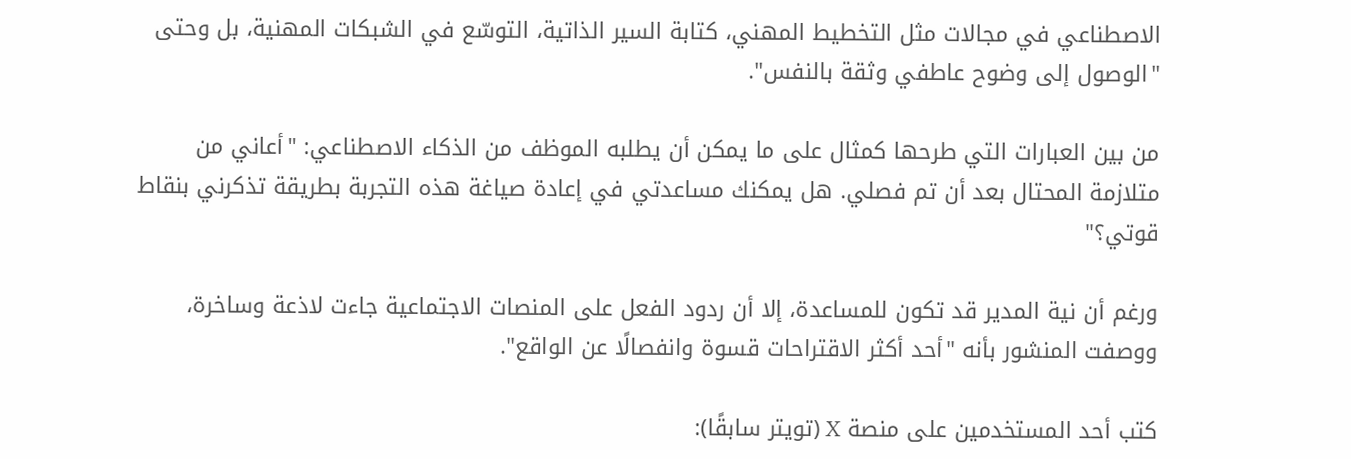الاصطناعي في مجالات مثل التخطيط المهني، كتابة السير الذاتية، التوسّع في الشبكات المهنية، بل وحتى "الوصول إلى وضوح عاطفي وثقة بالنفس".

من بين العبارات التي طرحها كمثال على ما يمكن أن يطلبه الموظف من الذكاء الاصطناعي: "أعاني من متلازمة المحتال بعد أن تم فصلي. هل يمكنك مساعدتي في إعادة صياغة هذه التجربة بطريقة تذكرني بنقاط قوتي؟"

ورغم أن نية المدير قد تكون للمساعدة، إلا أن ردود الفعل على المنصات الاجتماعية جاءت لاذعة وساخرة، ووصفت المنشور بأنه "أحد أكثر الاقتراحات قسوة وانفصالًا عن الواقع".

كتب أحد المستخدمين على منصة X (تويتر سابقًا):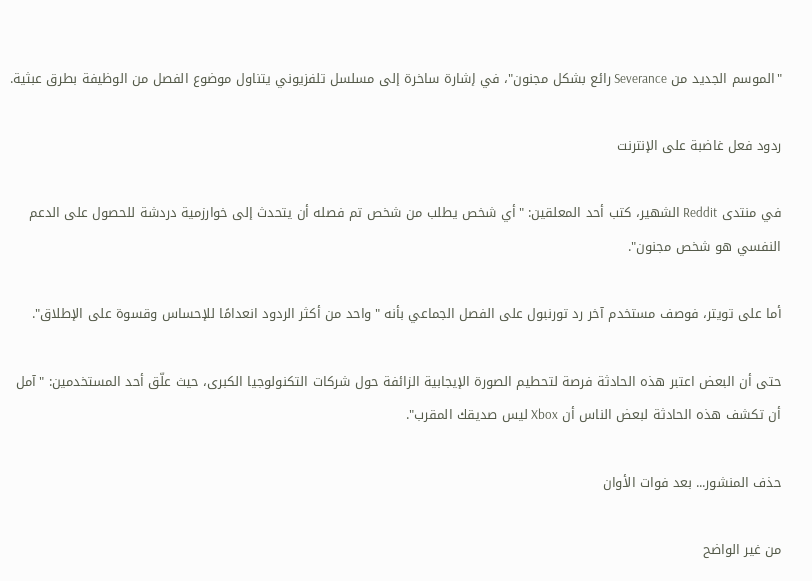"الموسم الجديد من Severance رائع بشكل مجنون"، في إشارة ساخرة إلى مسلسل تلفزيوني يتناول موضوع الفصل من الوظيفة بطرق عبثية.

ردود فعل غاضبة على الإنترنت

في منتدى Reddit الشهير، كتب أحد المعلقين: "أي شخص يطلب من شخص تم فصله أن يتحدث إلى خوارزمية دردشة للحصول على الدعم النفسي هو شخص مجنون".

أما على تويتر، فوصف مستخدم آخر رد تورنبول على الفصل الجماعي بأنه "واحد من أكثر الردود انعدامًا للإحساس وقسوة على الإطلاق".

حتى أن البعض اعتبر هذه الحادثة فرصة لتحطيم الصورة الإيجابية الزائفة حول شركات التكنولوجيا الكبرى، حيث علّق أحد المستخدمين: "آمل أن تكشف هذه الحادثة لبعض الناس أن Xbox ليس صديقك المقرب".

حذف المنشور... بعد فوات الأوان

من غير الواضح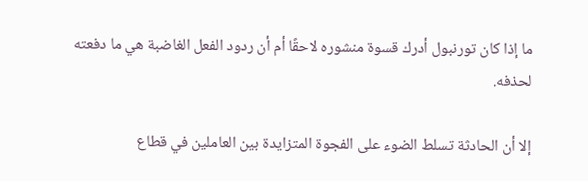ما إذا كان تورنبول أدرك قسوة منشوره لاحقًا أم أن ردود الفعل الغاضبة هي ما دفعته لحذفه.

إلا أن الحادثة تسلط الضوء على الفجوة المتزايدة بين العاملين في قطاع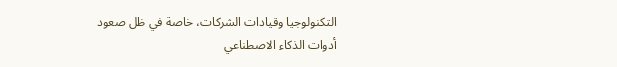التكنولوجيا وقيادات الشركات، خاصة في ظل صعود أدوات الذكاء الاصطناعي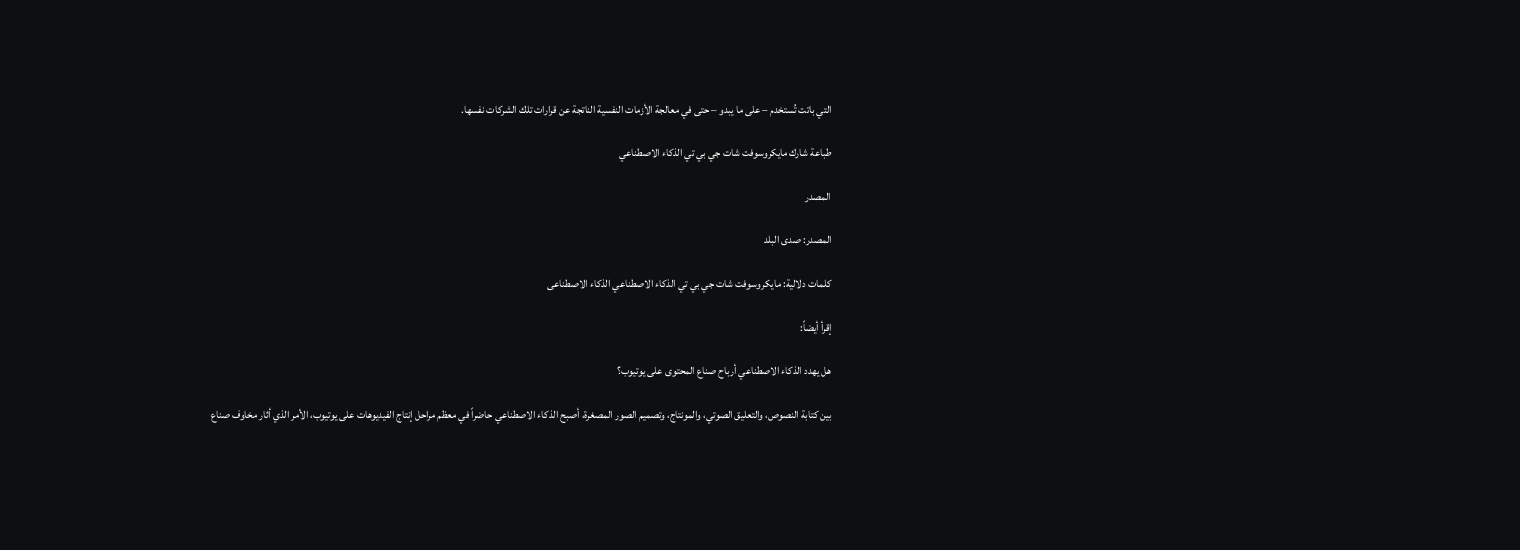التي باتت تُستخدم – على ما يبدو – حتى في معالجة الأزمات النفسية الناتجة عن قرارات تلك الشركات نفسها.

طباعة شارك مايكروسوفت شات جي بي تي الذكاء الاصطناعي

المصدر

المصدر: صدى البلد

كلمات دلالية: مايكروسوفت شات جي بي تي الذكاء الاصطناعي الذکاء الاصطناعی

إقرأ أيضاً:

هل يهدد الذكاء الاصطناعي أرباح صناع المحتوى على يوتيوب؟

بين كتابة النصوص، والتعليق الصوتي، والمونتاج، وتصميم الصور المصغرة، أصبح الذكاء الاصطناعي حاضراً في معظم مراحل إنتاج الفيديوهات على يوتيوب، الأمر الذي أثار مخاوف صناع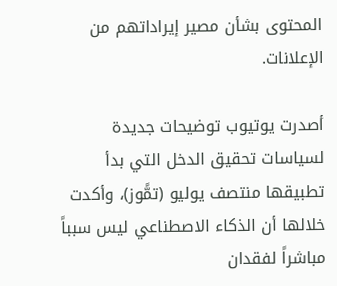المحتوى بشأن مصير إيراداتهم من الإعلانات.

أصدرت يوتيوب توضيحات جديدة لسياسات تحقيق الدخل التي بدأ تطبيقها منتصف يوليو (تمًّوز)، وأكدت خلالها أن الذكاء الاصطناعي ليس سبباً مباشراً لفقدان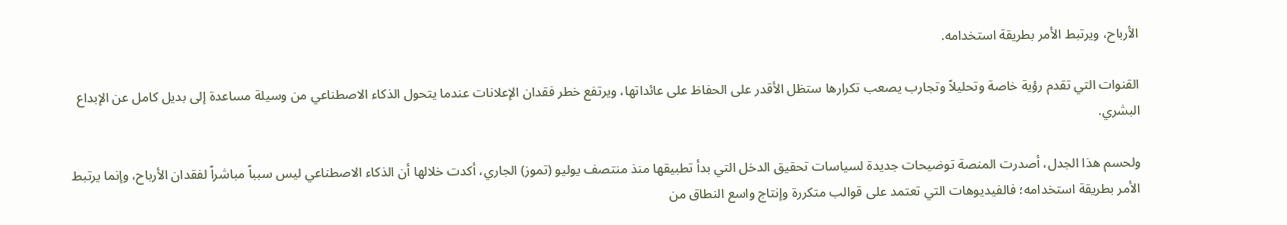الأرباح، ويرتبط الأمر بطريقة استخدامه.

القنوات التي تقدم رؤية خاصة وتحليلاً وتجارب يصعب تكرارها ستظل الأقدر على الحفاظ على عائداتها، ويرتفع خطر فقدان الإعلانات عندما يتحول الذكاء الاصطناعي من وسيلة مساعدة إلى بديل كامل عن الإبداع البشري.

ولحسم هذا الجدل، أصدرت المنصة توضيحات جديدة لسياسات تحقيق الدخل التي بدأ تطبيقها منذ منتصف يوليو (تموز) الجاري، أكدت خلالها أن الذكاء الاصطناعي ليس سبباً مباشراً لفقدان الأرباح، وإنما يرتبط الأمر بطريقة استخدامه؛ فالفيديوهات التي تعتمد على قوالب متكررة وإنتاج واسع النطاق من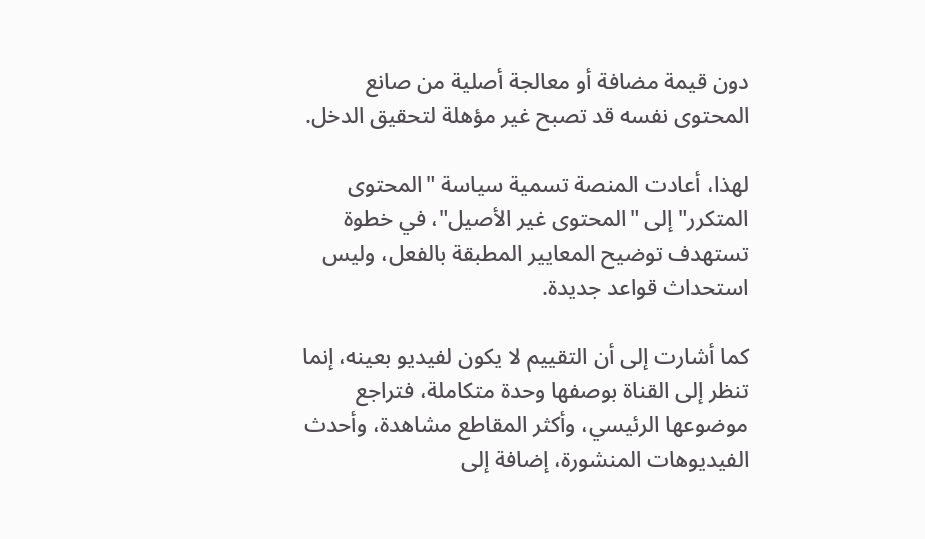دون قيمة مضافة أو معالجة أصلية من صانع المحتوى نفسه قد تصبح غير مؤهلة لتحقيق الدخل.

لهذا، أعادت المنصة تسمية سياسة "المحتوى المتكرر" إلى "المحتوى غير الأصيل"، في خطوة تستهدف توضيح المعايير المطبقة بالفعل، وليس استحداث قواعد جديدة.

كما أشارت إلى أن التقييم لا يكون لفيديو بعينه، إنما تنظر إلى القناة بوصفها وحدة متكاملة، فتراجع موضوعها الرئيسي، وأكثر المقاطع مشاهدة، وأحدث الفيديوهات المنشورة، إضافة إلى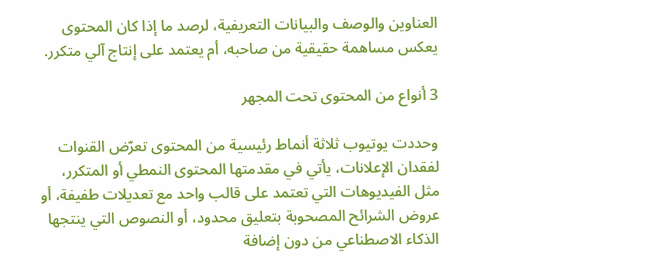العناوين والوصف والبيانات التعريفية، لرصد ما إذا كان المحتوى يعكس مساهمة حقيقية من صاحبه، أم يعتمد على إنتاج آلي متكرر.

3 أنواع من المحتوى تحت المجهر

وحددت يوتيوب ثلاثة أنماط رئيسية من المحتوى تعرّض القنوات لفقدان الإعلانات، يأتي في مقدمتها المحتوى النمطي أو المتكرر، مثل الفيديوهات التي تعتمد على قالب واحد مع تعديلات طفيفة، أو عروض الشرائح المصحوبة بتعليق محدود، أو النصوص التي ينتجها الذكاء الاصطناعي من دون إضافة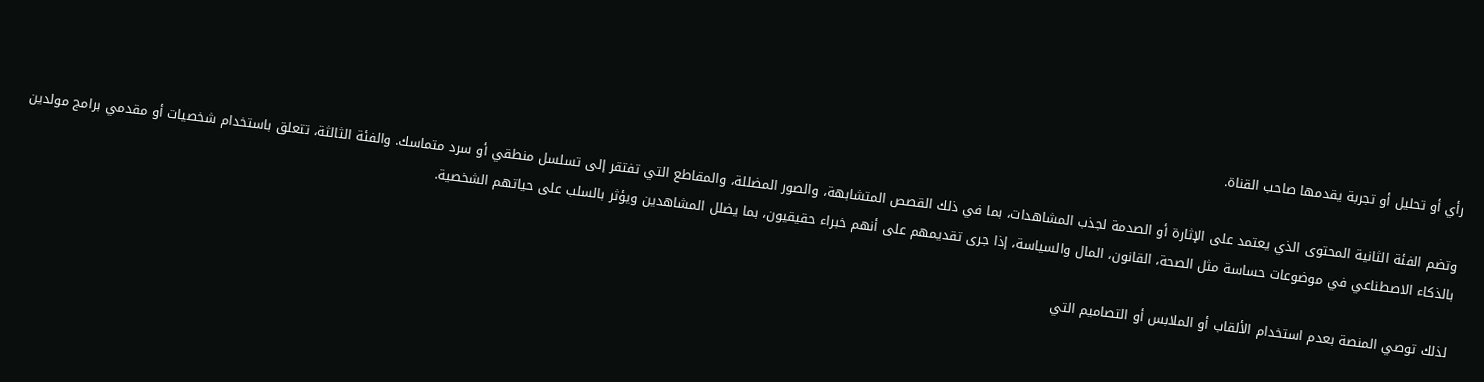رأي أو تحليل أو تجربة يقدمها صاحب القناة.

وتضم الفئة الثانية المحتوى الذي يعتمد على الإثارة أو الصدمة لجذب المشاهدات، بما في ذلك القصص المتشابهة، والصور المضللة، والمقاطع التي تفتقر إلى تسلسل منطقي أو سرد متماسك. والفئة الثالثة، تتعلق باستخدام شخصيات أو مقدمي برامج مولدين بالذكاء الاصطناعي في موضوعات حساسة مثل الصحة، القانون، المال والسياسة، إذا جرى تقديمهم على أنهم خبراء حقيقيون، بما يضلل المشاهدين ويؤثر بالسلب على حياتهم الشخصية.

لذلك توصي المنصة بعدم استخدام الألقاب أو الملابس أو التصاميم التي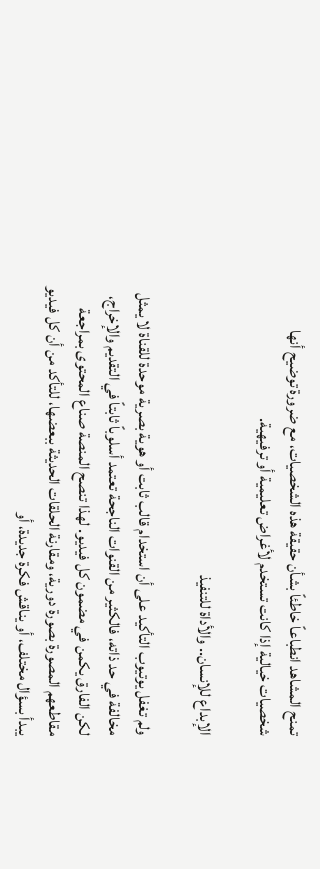تمنح المشاهد انطباعاً خاطئاً بشأن حقيقة هذه الشخصيات، مع ضرورة توضيح أنها شخصيات خيالية إذا كانت تستخدم لأغراض تعليمية أو ترفيهية.

الإبداع للإنسان.. والأداة للتنفيذ

ولم تغفل يوتيوب التأكيد على أن استخدام قالب ثابت أو هوية بصرية موحدة للقناة لا يمثل مخالفة في حد ذاته، فالكثير من القنوات الناجحة تعتمد أسلوباً ثابتاً في التقديم والإخراج، لكن الفارق يكمن في مضمون كل فيديو. لهذا تنصح المنصة صناع المحتوى بمراجعة مقاطعهم المصورة بصورة دورية، ومقارنة الحلقات الحديثة ببعضها، للتأكد من أن كل فيديو يبدأ بسؤال مختلف، أو يناقش فكرة جديدة، أو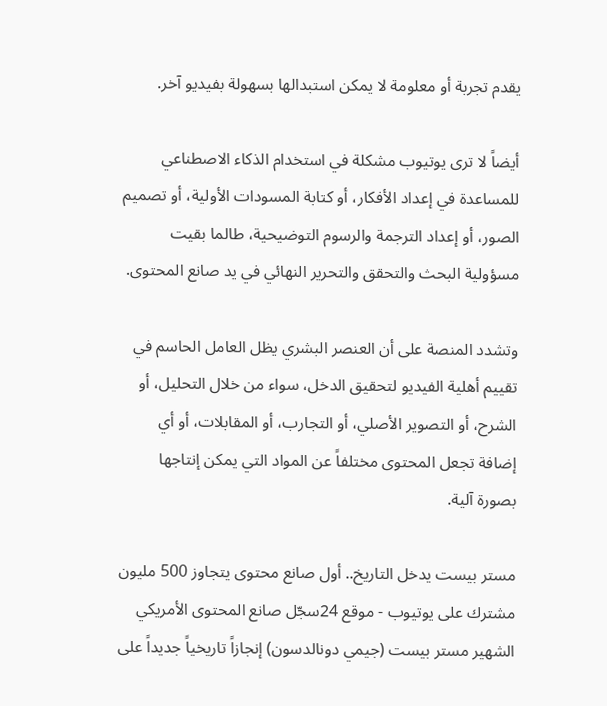يقدم تجربة أو معلومة لا يمكن استبدالها بسهولة بفيديو آخر.

أيضاً لا ترى يوتيوب مشكلة في استخدام الذكاء الاصطناعي للمساعدة في إعداد الأفكار، أو كتابة المسودات الأولية، أو تصميم الصور، أو إعداد الترجمة والرسوم التوضيحية، طالما بقيت مسؤولية البحث والتحقق والتحرير النهائي في يد صانع المحتوى.

وتشدد المنصة على أن العنصر البشري يظل العامل الحاسم في تقييم أهلية الفيديو لتحقيق الدخل، سواء من خلال التحليل، أو الشرح، أو التصوير الأصلي، أو التجارب، أو المقابلات، أو أي إضافة تجعل المحتوى مختلفاً عن المواد التي يمكن إنتاجها بصورة آلية.

مستر بيست يدخل التاريخ.. أول صانع محتوى يتجاوز 500 مليون مشترك على يوتيوب - موقع 24سجّل صانع المحتوى الأمريكي الشهير مستر بيست (جيمي دونالدسون) إنجازاً تاريخياً جديداً على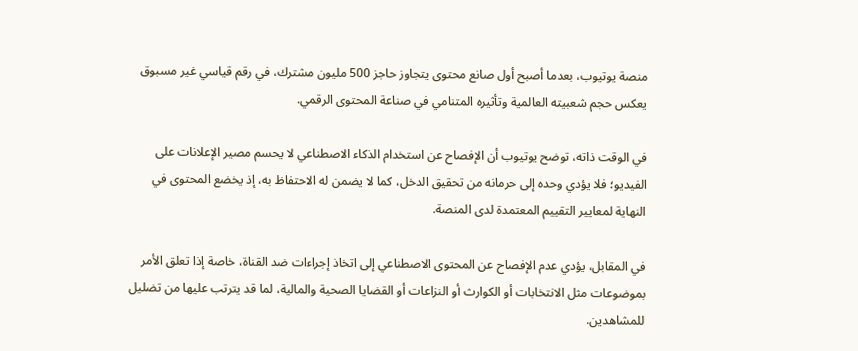منصة يوتيوب، بعدما أصبح أول صانع محتوى يتجاوز حاجز 500 مليون مشترك، في رقم قياسي غير مسبوق يعكس حجم شعبيته العالمية وتأثيره المتنامي في صناعة المحتوى الرقمي.

في الوقت ذاته، توضح يوتيوب أن الإفصاح عن استخدام الذكاء الاصطناعي لا يحسم مصير الإعلانات على الفيديو؛ فلا يؤدي وحده إلى حرمانه من تحقيق الدخل، كما لا يضمن له الاحتفاظ به، إذ يخضع المحتوى في النهاية لمعايير التقييم المعتمدة لدى المنصة.

في المقابل، يؤدي عدم الإفصاح عن المحتوى الاصطناعي إلى اتخاذ إجراءات ضد القناة، خاصة إذا تعلق الأمر بموضوعات مثل الانتخابات أو الكوارث أو النزاعات أو القضايا الصحية والمالية، لما قد يترتب عليها من تضليل للمشاهدين.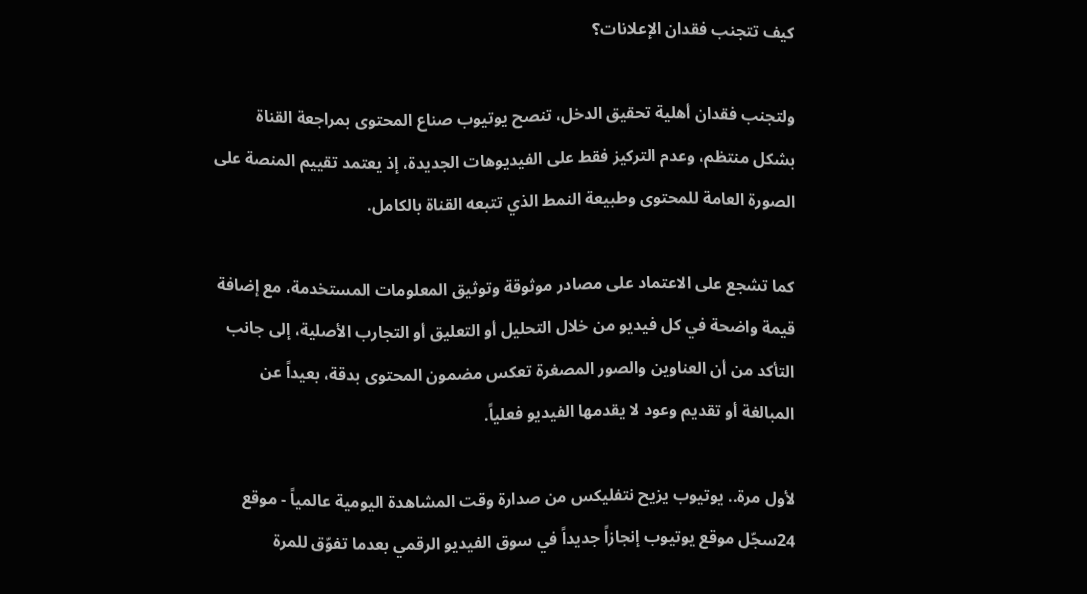كيف تتجنب فقدان الإعلانات؟

ولتجنب فقدان أهلية تحقيق الدخل، تنصح يوتيوب صناع المحتوى بمراجعة القناة بشكل منتظم، وعدم التركيز فقط على الفيديوهات الجديدة، إذ يعتمد تقييم المنصة على الصورة العامة للمحتوى وطبيعة النمط الذي تتبعه القناة بالكامل.

كما تشجع على الاعتماد على مصادر موثوقة وتوثيق المعلومات المستخدمة، مع إضافة قيمة واضحة في كل فيديو من خلال التحليل أو التعليق أو التجارب الأصلية، إلى جانب التأكد من أن العناوين والصور المصغرة تعكس مضمون المحتوى بدقة، بعيداً عن المبالغة أو تقديم وعود لا يقدمها الفيديو فعلياً.

لأول مرة.. يوتيوب يزيح نتفليكس من صدارة وقت المشاهدة اليومية عالمياً - موقع 24سجّل موقع يوتيوب إنجازاً جديداً في سوق الفيديو الرقمي بعدما تفوّق للمرة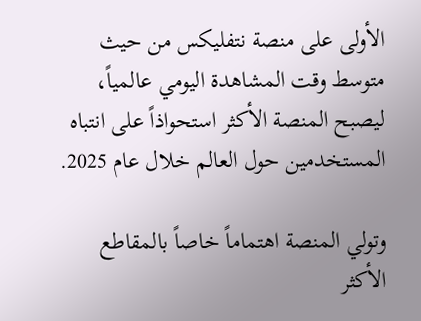الأولى على منصة نتفليكس من حيث متوسط وقت المشاهدة اليومي عالمياً، ليصبح المنصة الأكثر استحواذاً على انتباه المستخدمين حول العالم خلال عام 2025.

وتولي المنصة اهتماماً خاصاً بالمقاطع الأكثر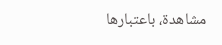مشاهدة، باعتبارها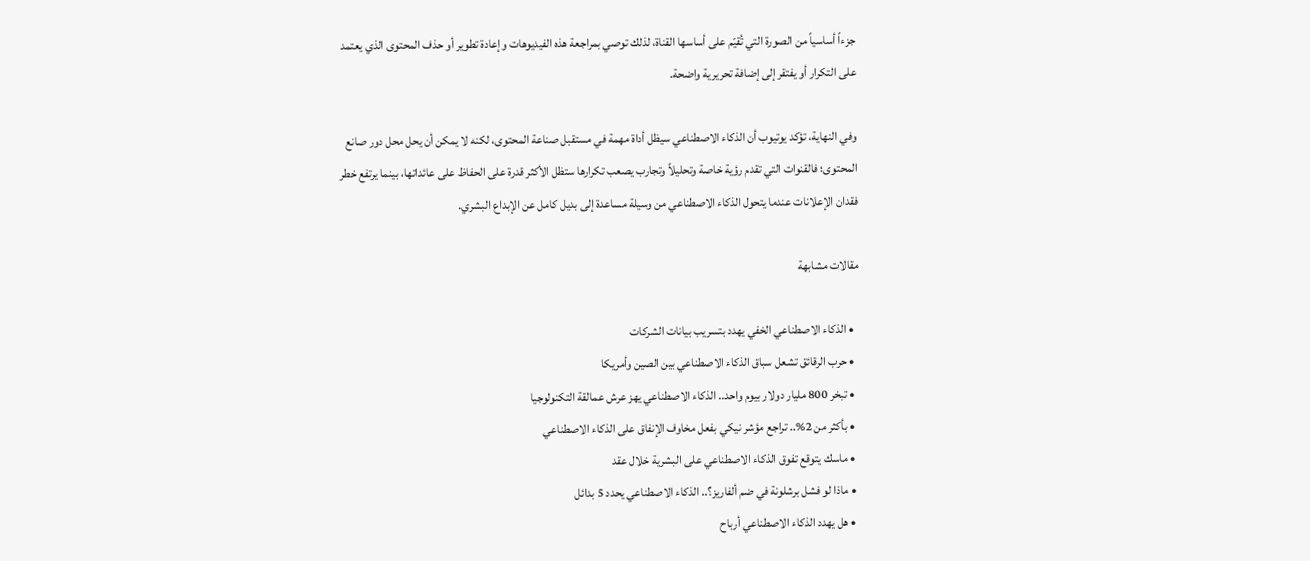جزءاً أساسياً من الصورة التي تُقيّم على أساسها القناة، لذلك توصي بمراجعة هذه الفيديوهات وإعادة تطوير أو حذف المحتوى الذي يعتمد على التكرار أو يفتقر إلى إضافة تحريرية واضحة.

وفي النهاية، تؤكد يوتيوب أن الذكاء الاصطناعي سيظل أداة مهمة في مستقبل صناعة المحتوى، لكنه لا يمكن أن يحل محل دور صانع المحتوى؛ فالقنوات التي تقدم رؤية خاصة وتحليلاً وتجارب يصعب تكرارها ستظل الأكثر قدرة على الحفاظ على عائداتها، بينما يرتفع خطر فقدان الإعلانات عندما يتحول الذكاء الاصطناعي من وسيلة مساعدة إلى بديل كامل عن الإبداع البشري.

مقالات مشابهة

  • الذكاء الاصطناعي الخفي يهدد بتسريب بيانات الشركات
  • حرب الرقائق تشعل سباق الذكاء الاصطناعي بين الصين وأمريكا
  • تبخر 800 مليار دولار بيوم واحد.. الذكاء الاصطناعي يهز عرش عمالقة التكنولوجيا
  • بأكثر من 2%.. تراجع مؤشر نيكي بفعل مخاوف الإنفاق على الذكاء الاصطناعي
  • ماسك يتوقع تفوق الذكاء الاصطناعي على البشرية خلال عقد
  • ماذا لو فشل برشلونة في ضم ألفاريز؟.. الذكاء الاصطناعي يحدد 5 بدائل
  • هل يهدد الذكاء الاصطناعي أرباح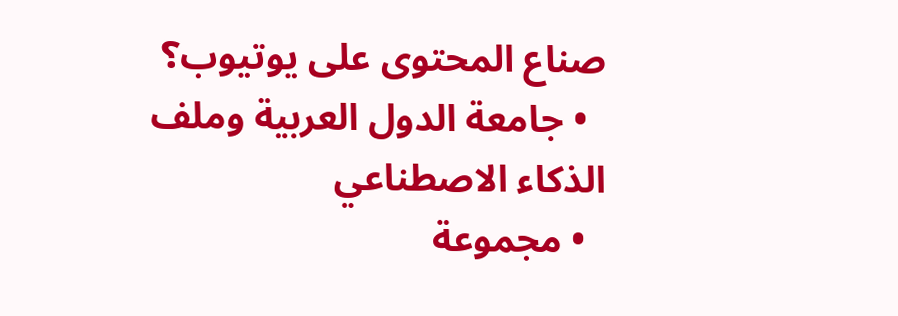صناع المحتوى على يوتيوب؟
  • جامعة الدول العربية وملف الذكاء الاصطناعي
  • مجموعة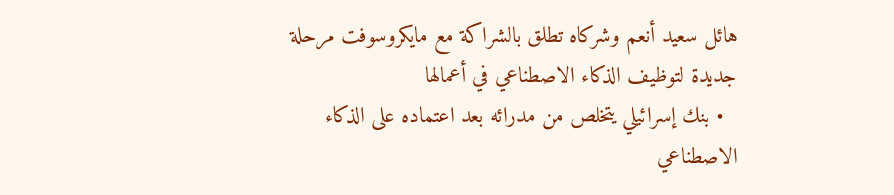هائل سعيد أنعم وشركاه تطلق بالشراكة مع مايكروسوفت مرحلة جديدة لتوظيف الذكاء الاصطناعي في أعمالها
  • بنك إسرائيلي يتخلص من مدرائه بعد اعتماده على الذكاء الاصطناعي